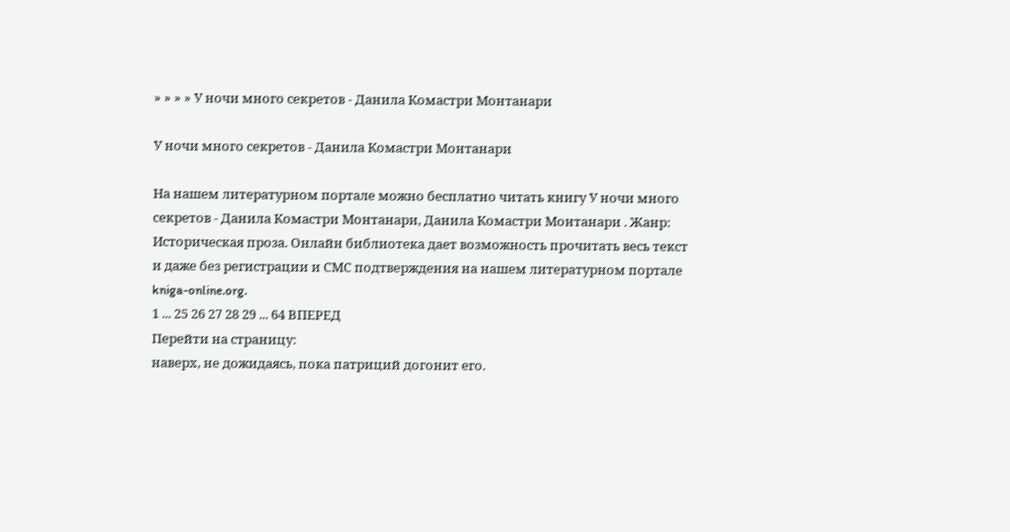» » » » У ночи много секретов - Данила Комастри Монтанари

У ночи много секретов - Данила Комастри Монтанари

На нашем литературном портале можно бесплатно читать книгу У ночи много секретов - Данила Комастри Монтанари, Данила Комастри Монтанари . Жанр: Историческая проза. Онлайн библиотека дает возможность прочитать весь текст и даже без регистрации и СМС подтверждения на нашем литературном портале kniga-online.org.
1 ... 25 26 27 28 29 ... 64 ВПЕРЕД
Перейти на страницу:
наверх, не дожидаясь, пока патриций догонит его.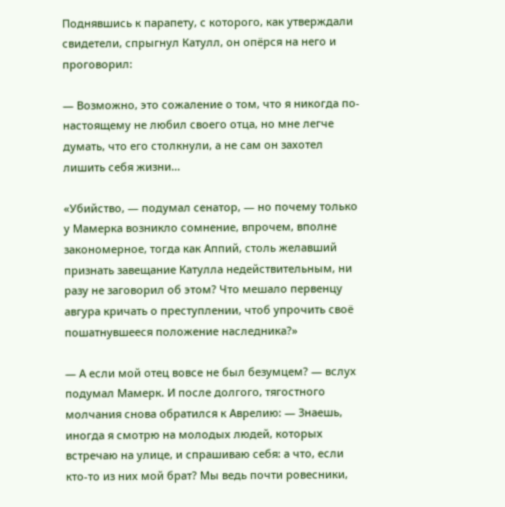Поднявшись к парапету, с которого, как утверждали свидетели, спрыгнул Катулл, он опёрся на него и проговорил:

— Возможно, это сожаление о том, что я никогда по-настоящему не любил своего отца, но мне легче думать, что его столкнули, а не сам он захотел лишить себя жизни…

«Убийство, — подумал сенатор, — но почему только у Мамерка возникло сомнение, впрочем, вполне закономерное, тогда как Аппий, столь желавший признать завещание Катулла недействительным, ни разу не заговорил об этом? Что мешало первенцу авгура кричать о преступлении, чтоб упрочить своё пошатнувшееся положение наследника?»

— А если мой отец вовсе не был безумцем? — вслух подумал Мамерк. И после долгого, тягостного молчания снова обратился к Аврелию: — Знаешь, иногда я смотрю на молодых людей, которых встречаю на улице, и спрашиваю себя: а что, если кто-то из них мой брат? Мы ведь почти ровесники,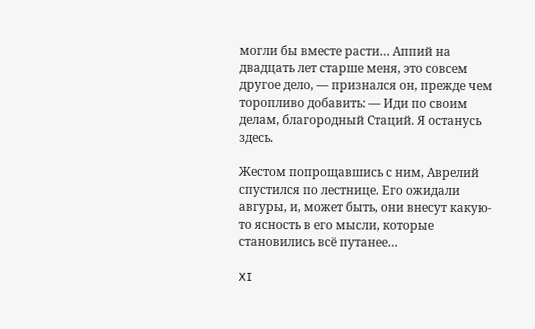могли бы вместе расти… Аппий на двадцать лет старше меня, это совсем другое дело, — признался он, прежде чем торопливо добавить: — Иди по своим делам, благородный Стаций. Я останусь здесь.

Жестом попрощавшись с ним, Аврелий спустился по лестнице. Его ожидали авгуры, и, может быть, они внесут какую-то ясность в его мысли, которые становились всё путанее…

XI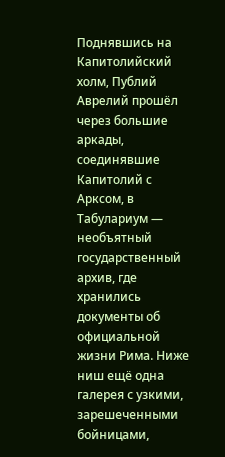Поднявшись на Капитолийский холм, Публий Аврелий прошёл через большие аркады, соединявшие Капитолий с Арксом, в Табулариум — необъятный государственный архив, где хранились документы об официальной жизни Рима. Ниже ниш ещё одна галерея с узкими, зарешеченными бойницами,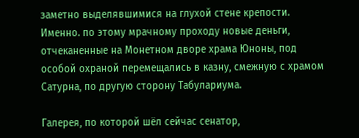заметно выделявшимися на глухой стене крепости. Именно. по этому мрачному проходу новые деньги, отчеканенные на Монетном дворе храма Юноны, под особой охраной перемещались в казну, смежную с храмом Сатурна, по другую сторону Табулариума.

Галерея, по которой шёл сейчас сенатор,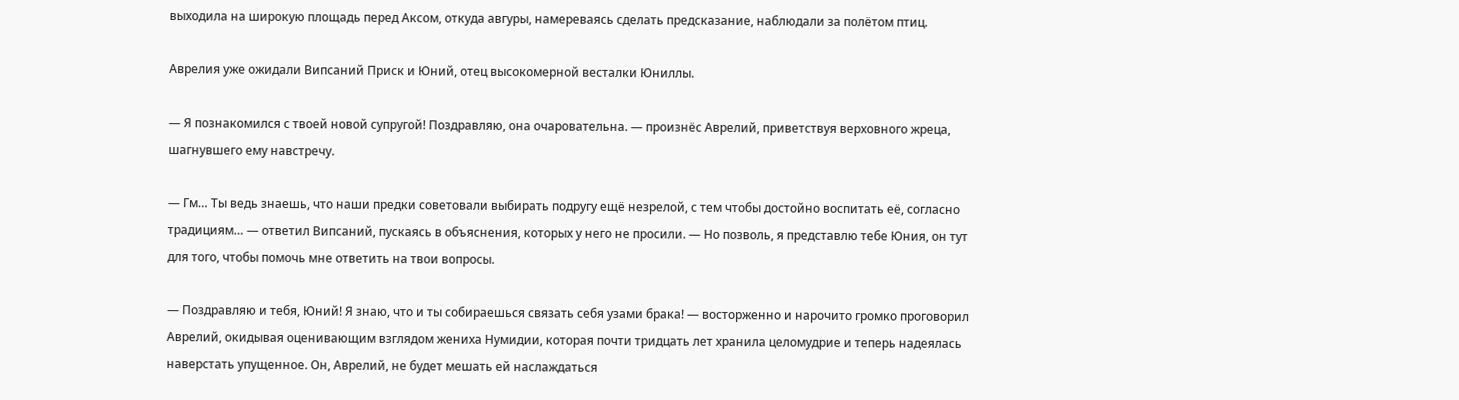выходила на широкую площадь перед Аксом, откуда авгуры, намереваясь сделать предсказание, наблюдали за полётом птиц.

Аврелия уже ожидали Випсаний Приск и Юний, отец высокомерной весталки Юниллы.

— Я познакомился с твоей новой супругой! Поздравляю, она очаровательна. — произнёс Аврелий, приветствуя верховного жреца, шагнувшего ему навстречу.

— Гм… Ты ведь знаешь, что наши предки советовали выбирать подругу ещё незрелой, с тем чтобы достойно воспитать её, согласно традициям… — ответил Випсаний, пускаясь в объяснения, которых у него не просили. — Но позволь, я представлю тебе Юния, он тут для того, чтобы помочь мне ответить на твои вопросы.

— Поздравляю и тебя, Юний! Я знаю, что и ты собираешься связать себя узами брака! — восторженно и нарочито громко проговорил Аврелий, окидывая оценивающим взглядом жениха Нумидии, которая почти тридцать лет хранила целомудрие и теперь надеялась наверстать упущенное. Он, Аврелий, не будет мешать ей наслаждаться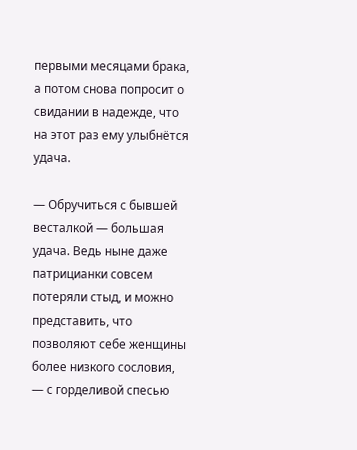первыми месяцами брака, а потом снова попросит о свидании в надежде, что на этот раз ему улыбнётся удача.

— Обручиться с бывшей весталкой — большая удача. Ведь ныне даже патрицианки совсем потеряли стыд, и можно представить, что позволяют себе женщины более низкого сословия, — с горделивой спесью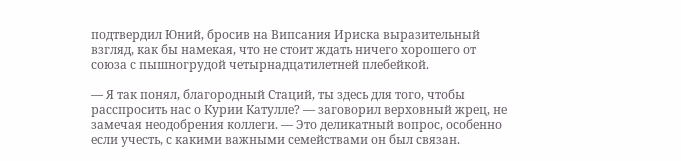подтвердил Юний, бросив на Випсания Ириска выразительный взгляд, как бы намекая, что не стоит ждать ничего хорошего от союза с пышногрудой четырнадцатилетней плебейкой.

— Я так понял, благородный Стаций, ты здесь для того, чтобы расспросить нас о Курии Катулле? — заговорил верховный жрец, не замечая неодобрения коллеги. — Это деликатный вопрос, особенно если учесть, с какими важными семействами он был связан.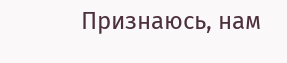Признаюсь, нам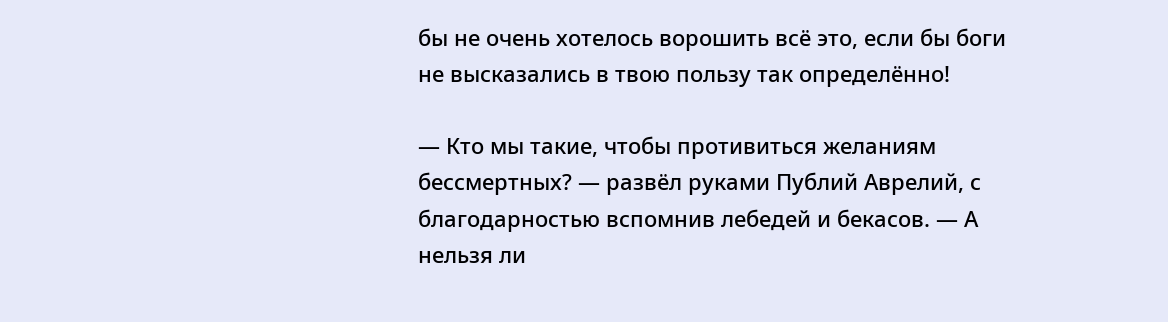бы не очень хотелось ворошить всё это, если бы боги не высказались в твою пользу так определённо!

— Кто мы такие, чтобы противиться желаниям бессмертных? — развёл руками Публий Аврелий, с благодарностью вспомнив лебедей и бекасов. — А нельзя ли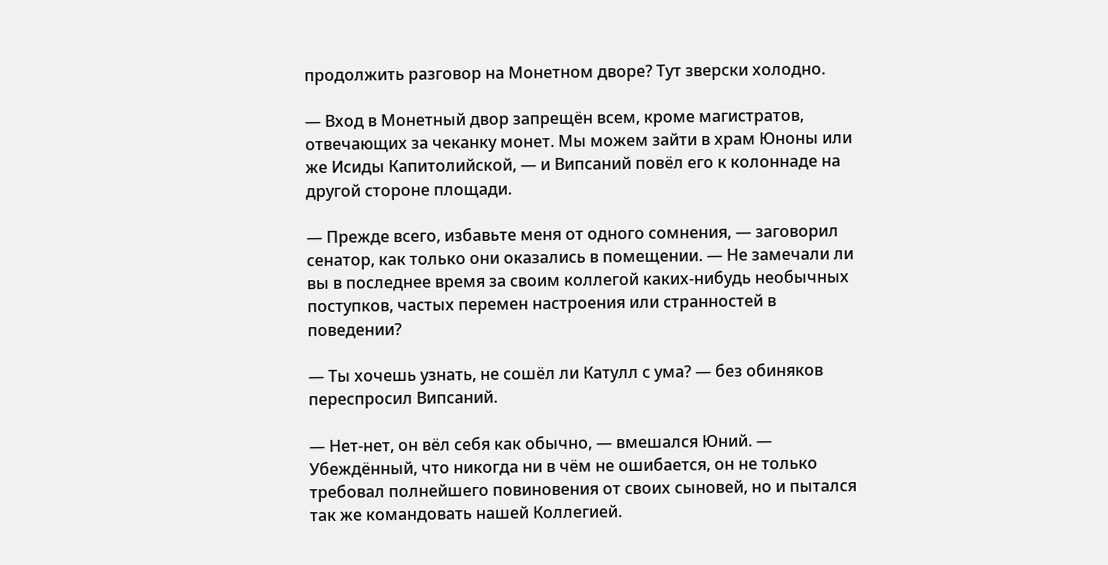продолжить разговор на Монетном дворе? Тут зверски холодно.

— Вход в Монетный двор запрещён всем, кроме магистратов, отвечающих за чеканку монет. Мы можем зайти в храм Юноны или же Исиды Капитолийской, — и Випсаний повёл его к колоннаде на другой стороне площади.

— Прежде всего, избавьте меня от одного сомнения, — заговорил сенатор, как только они оказались в помещении. — Не замечали ли вы в последнее время за своим коллегой каких-нибудь необычных поступков, частых перемен настроения или странностей в поведении?

— Ты хочешь узнать, не сошёл ли Катулл с ума? — без обиняков переспросил Випсаний.

— Нет-нет, он вёл себя как обычно, — вмешался Юний. — Убеждённый, что никогда ни в чём не ошибается, он не только требовал полнейшего повиновения от своих сыновей, но и пытался так же командовать нашей Коллегией.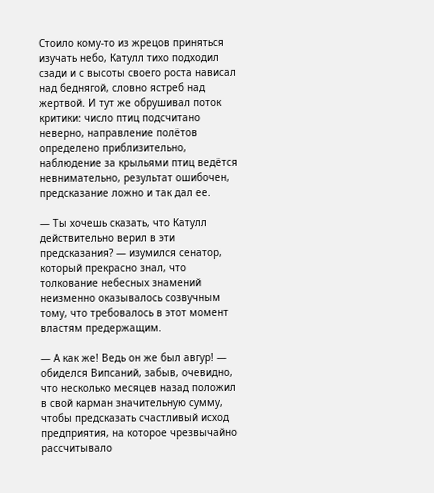Стоило кому-то из жрецов приняться изучать небо, Катулл тихо подходил сзади и с высоты своего роста нависал над беднягой, словно ястреб над жертвой. И тут же обрушивал поток критики: число птиц подсчитано неверно, направление полётов определено приблизительно, наблюдение за крыльями птиц ведётся невнимательно, результат ошибочен, предсказание ложно и так дал ее.

— Ты хочешь сказать, что Катулл действительно верил в эти предсказания? — изумился сенатор, который прекрасно знал, что толкование небесных знамений неизменно оказывалось созвучным тому, что требовалось в этот момент властям предержащим.

— А как же! Ведь он же был авгур! — обиделся Випсаний, забыв, очевидно, что несколько месяцев назад положил в свой карман значительную сумму, чтобы предсказать счастливый исход предприятия, на которое чрезвычайно рассчитывало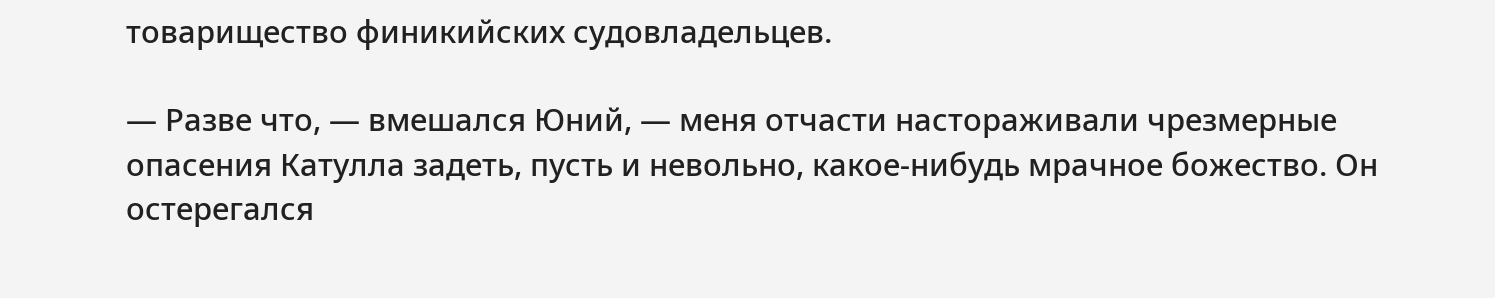товарищество финикийских судовладельцев.

— Разве что, — вмешался Юний, — меня отчасти настораживали чрезмерные опасения Катулла задеть, пусть и невольно, какое-нибудь мрачное божество. Он остерегался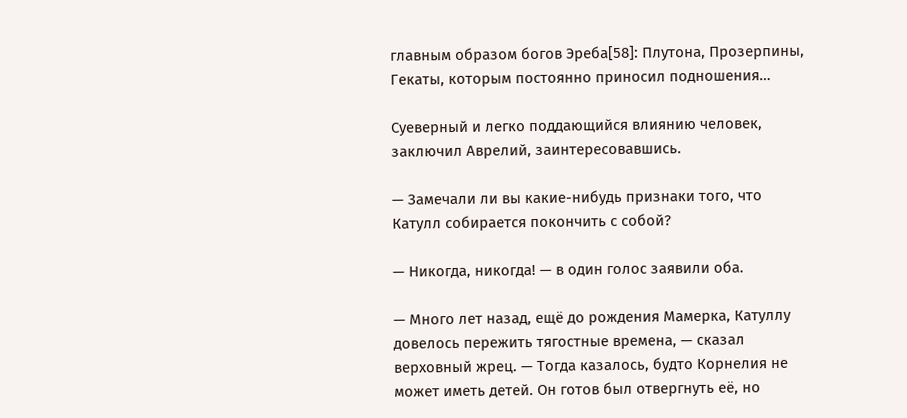главным образом богов Эреба[58]: Плутона, Прозерпины, Гекаты, которым постоянно приносил подношения…

Суеверный и легко поддающийся влиянию человек, заключил Аврелий, заинтересовавшись.

— Замечали ли вы какие-нибудь признаки того, что Катулл собирается покончить с собой?

— Никогда, никогда! — в один голос заявили оба.

— Много лет назад, ещё до рождения Мамерка, Катуллу довелось пережить тягостные времена, — сказал верховный жрец. — Тогда казалось, будто Корнелия не может иметь детей. Он готов был отвергнуть её, но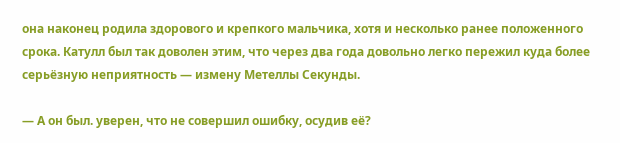она наконец родила здорового и крепкого мальчика, хотя и несколько ранее положенного срока. Катулл был так доволен этим, что через два года довольно легко пережил куда более серьёзную неприятность — измену Метеллы Секунды.

— А он был. уверен, что не совершил ошибку, осудив её?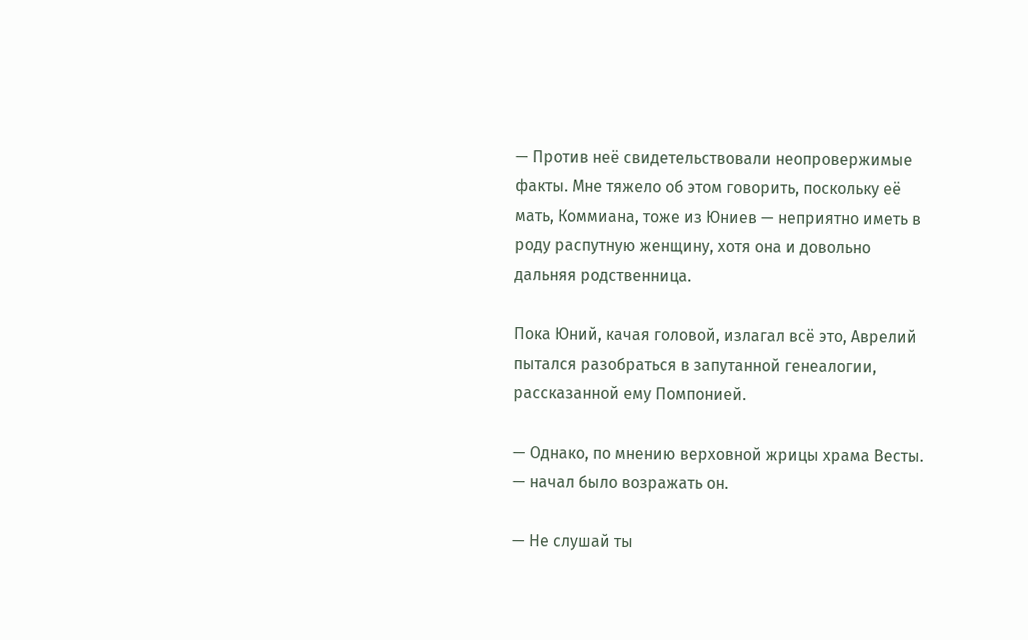— Против неё свидетельствовали неопровержимые факты. Мне тяжело об этом говорить, поскольку её мать, Коммиана, тоже из Юниев — неприятно иметь в роду распутную женщину, хотя она и довольно дальняя родственница.

Пока Юний, качая головой, излагал всё это, Аврелий пытался разобраться в запутанной генеалогии, рассказанной ему Помпонией.

— Однако, по мнению верховной жрицы храма Весты. — начал было возражать он.

— Не слушай ты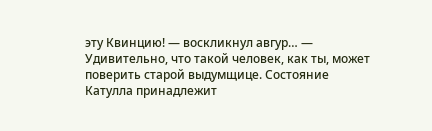эту Квинцию! — воскликнул авгур… — Удивительно, что такой человек, как ты, может поверить старой выдумщице. Состояние Катулла принадлежит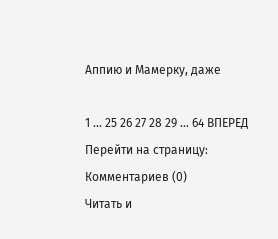Аппию и Мамерку, даже

1 ... 25 26 27 28 29 ... 64 ВПЕРЕД
Перейти на страницу:
Комментариев (0)
Читать и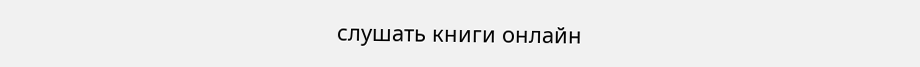слушать книги онлайн